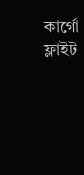কার্গো ফ্লাইট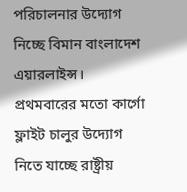পরিচালনার উদ্যোগ নিচ্ছে বিমান বাংলাদেশ এয়ারলাইন্স।
প্রথমবারের মতো কার্গো ফ্লাইট চালুর উদ্যোগ নিতে যাচ্ছে রাষ্ট্রীয়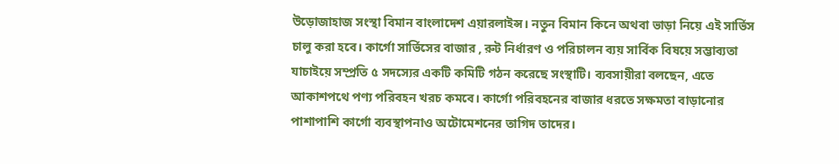উড়োজাহাজ সংস্থা বিমান বাংলাদেশ এয়ারলাইন্স। নতুন বিমান কিনে অথবা ভাড়া নিয়ে এই সার্ভিস চালু করা হবে। কার্গো সার্ভিসের বাজার , রুট নির্ধারণ ও পরিচালন ব্যয় সার্বিক বিষয়ে সম্ভাব্যতা যাচাইয়ে সম্প্রতি ৫ সদস্যের একটি কমিটি গঠন করেছে সংস্থাটি। ব্যবসায়ীরা বলছেন, এতে আকাশপথে পণ্য পরিবহন খরচ কমবে। কার্গো পরিবহনের বাজার ধরতে সক্ষমতা বাড়ানোর পাশাপাশি কার্গো ব্যবস্থাপনাও অটোমেশনের তাগিদ তাদের।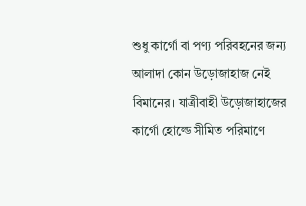শুধু কার্গো বা পণ্য পরিবহনের জন্য আলাদা কোন উড়োজাহাজ নেই বিমানের। যাত্রীবাহী উড়োজাহাজের কার্গো হোল্ডে সীমিত পরিমাণে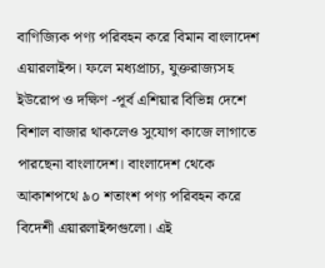বাণিজ্যিক পণ্য পরিবহন করে বিমান বাংলাদেশ এয়ারলাইন্স। ফলে মধ্যপ্রাচ্য, যুক্তরাজ্যসহ ইউরোপ ও দক্ষিণ -পূর্ব এশিয়ার বিভিন্ন দেশে বিশাল বাজার থাকলেও সুযোগ কাজে লাগাতে পারছেনা বাংলাদেশ। বাংলাদেশ থেকে আকাশপথে ৯০ শতাংশ পণ্য পরিবহন করে বিদেশী এয়ারলাইন্সগুলো। এই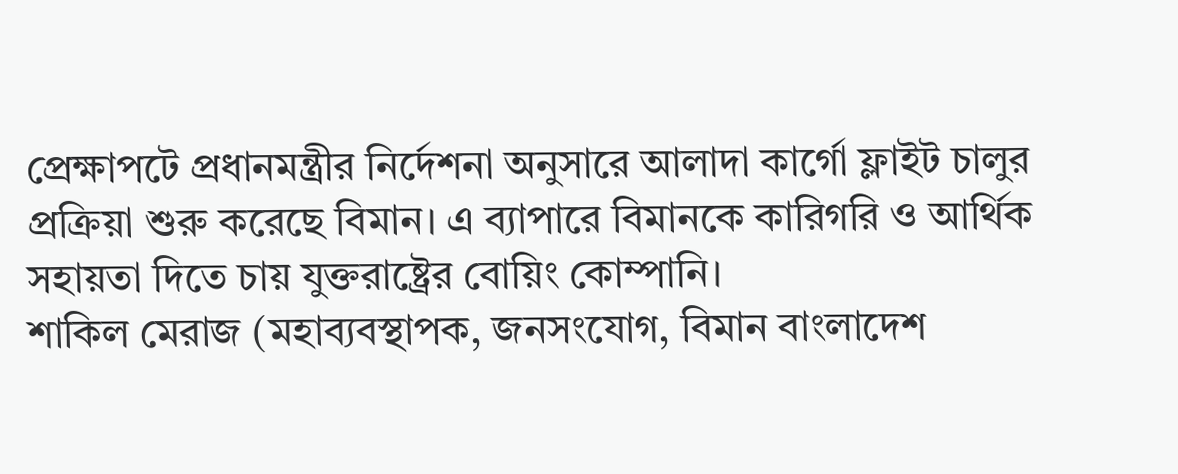প্রেক্ষাপটে প্রধানমন্ত্রীর নির্দেশনা অনুসারে আলাদা কার্গো ফ্লাইট চালুর প্রক্রিয়া শুরু করেছে বিমান। এ ব্যাপারে বিমানকে কারিগরি ও আর্থিক সহায়তা দিতে চায় যুক্তরাষ্ট্রের বোয়িং কোম্পানি।
শাকিল মেরাজ (মহাব্যবস্থাপক, জনসংযোগ, বিমান বাংলাদেশ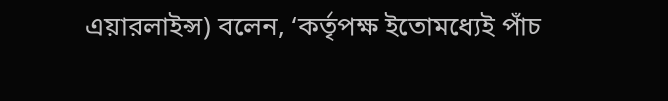এয়ারলাইন্স) বলেন, ‘কর্তৃপক্ষ ইতোমধ্যেই পাঁচ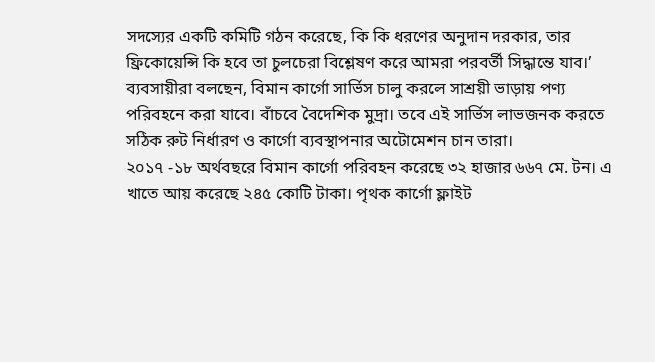সদস্যের একটি কমিটি গঠন করেছে, কি কি ধরণের অনুদান দরকার, তার ফ্রিকোয়েন্সি কি হবে তা চুলচেরা বিশ্লেষণ করে আমরা পরবর্তী সিদ্ধান্তে যাব।’
ব্যবসায়ীরা বলছেন, বিমান কার্গো সার্ভিস চালু করলে সাশ্রয়ী ভাড়ায় পণ্য পরিবহনে করা যাবে। বাঁচবে বৈদেশিক মুদ্রা। তবে এই সার্ভিস লাভজনক করতে সঠিক রুট নির্ধারণ ও কার্গো ব্যবস্থাপনার অটোমেশন চান তারা।
২০১৭ -১৮ অর্থবছরে বিমান কার্গো পরিবহন করেছে ৩২ হাজার ৬৬৭ মে. টন। এ খাতে আয় করেছে ২৪৫ কোটি টাকা। পৃথক কার্গো ফ্লাইট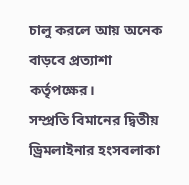চালু করলে আয় অনেক বাড়বে প্রত্যাশা কর্তৃপক্ষের।
সম্প্রতি বিমানের দ্বিতীয় ড্রিমলাইনার হংসবলাকা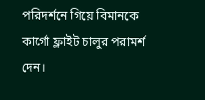পরিদর্শনে গিয়ে বিমানকে কার্গো ফ্লাইট চালুর পরামর্শ দেন।